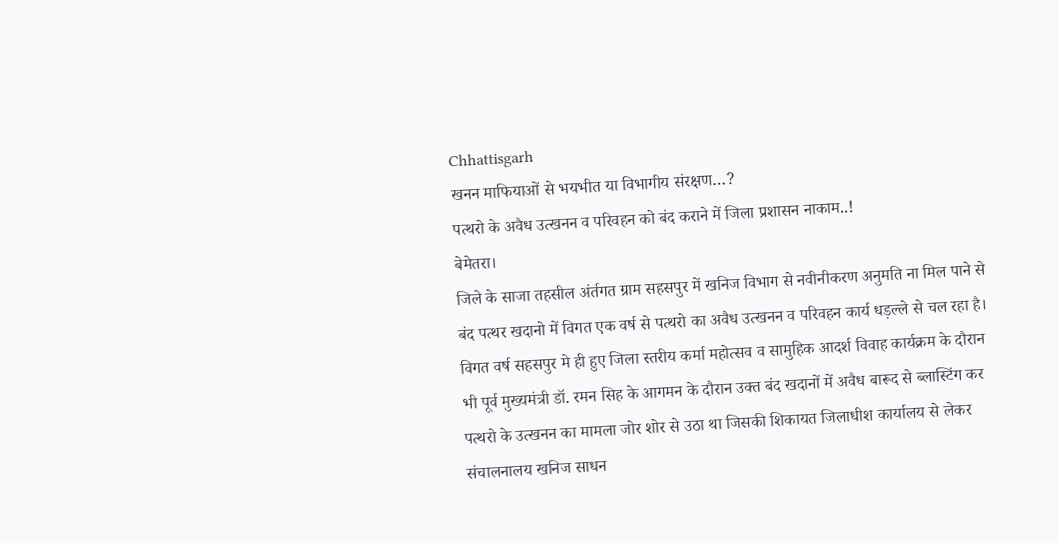Chhattisgarh
खनन माफियाओं से भयभीत या विभागीय संरक्षण…?
पत्थरो के अवैध उत्खनन व परिवहन को बंद कराने में जिला प्रशासन नाकाम..!
बेमेतरा।
जिले के साजा तहसील अंर्तगत ग्राम सहसपुर में खनिज विभाग से नवीनीकरण अनुमति ना मिल पाने से बंद पत्थर खदानो में विगत एक वर्ष से पत्थरो का अवैध उत्खनन व परिवहन कार्य धड़ल्ले से चल रहा है।
विगत वर्ष सहसपुर मे ही हुए जिला स्तरीय कर्मा महोत्सव व सामुहिक आदर्श विवाह कार्यक्रम के दौरान भी पूर्व मुख्यमंत्री डॉ. रमन सिह के आगमन के दौरान उक्त बंद खदानों में अवैध बारूद से ब्लास्टिंग कर पत्थरो के उत्खनन का मामला जोर शोर से उठा था जिसकी शिकायत जिलाधीश कार्यालय से लेकर संचालनालय खनिज साधन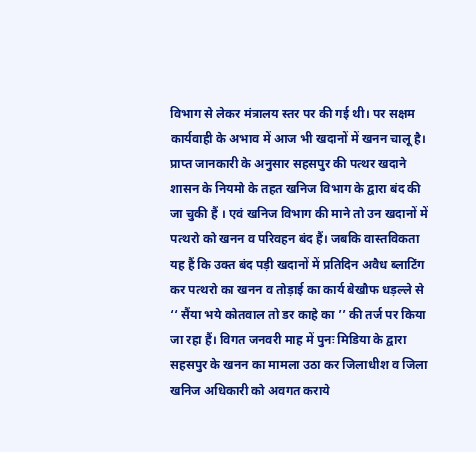विभाग से लेकर मंत्रालय स्तर पर की गई थी। पर सक्षम कार्यवाही के अभाव में आज भी खदानों में खनन चालू है।
प्राप्त जानकारी के अनुसार सहसपुर की पत्थर खदाने शासन के नियमो के तहत खनिज विभाग के द्वारा बंद की जा चुकी हैं । एवं खनिज विभाग की माने तो उन खदानों में पत्थरो को खनन व परिवहन बंद हैं। जबकि वास्तविकता यह हैं कि उक्त बंद पड़ी खदानों में प्रतिदिन अवैध ब्लाटिंग कर पत्थरो का खनन व तोड़ाई का कार्य बेखौफ धड़ल्ले से ‘‘ सैंया भये कोतवाल तो डर काहे का ’’ की तर्ज पर किया जा रहा हैं। विगत जनवरी माह में पुनः मिडिया के द्वारा सहसपुर के खनन का मामला उठा कर जिलाधीश व जिला खनिज अधिकारी को अवगत कराये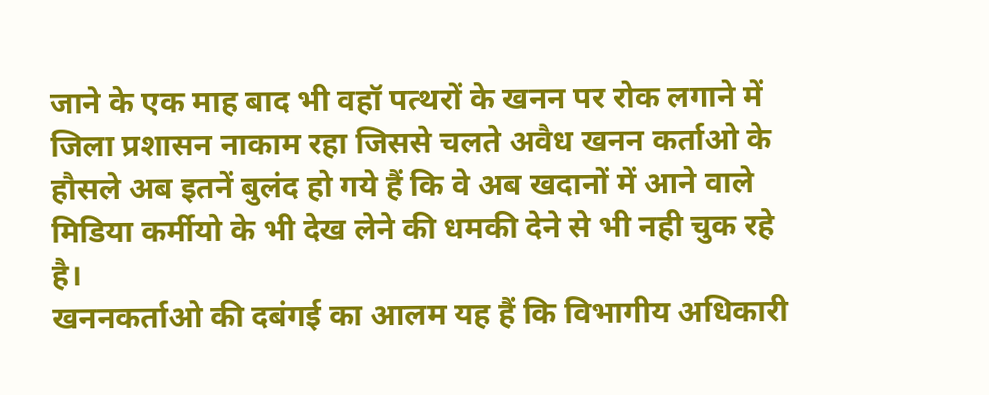जाने के एक माह बाद भी वहॉ पत्थरों के खनन पर रोक लगाने में जिला प्रशासन नाकाम रहा जिससे चलते अवैध खनन कर्ताओ के हौसले अब इतनें बुलंद हो गये हैं कि वे अब खदानों में आने वाले मिडिया कर्मीयो के भी देख लेने की धमकी देने से भी नही चुक रहे है।
खननकर्ताओ की दबंगई का आलम यह हैं कि विभागीय अधिकारी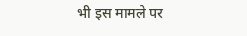भी इस मामले पर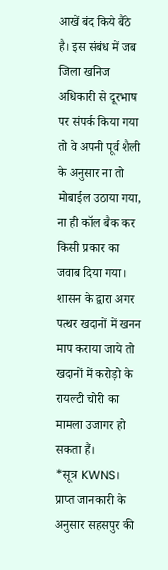आखें बंद किये बैंठे है। इस संबंध में जब जिला खनिज अधिकारी से दूरभाष पर संपर्क किया गया तो वे अपनी पूर्व शैली के अनुसार ना तो मोबाईल उठाया गया, ना ही कॉल बैक कर किसी प्रकार का जवाब दिया गया। शासन के द्वारा अगर पत्थर खदानों में खनन माप कराया जाये तो खदानों में करोड़ो के रायल्टी चोरी का मामला उजागर हो सकता हैं।
*सूत्र KWNS।
प्राप्त जानकारी के अनुसार सहसपुर की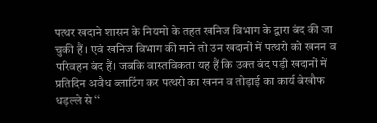पत्थर खदाने शासन के नियमो के तहत खनिज विभाग के द्वारा बंद की जा चुकी हैं । एवं खनिज विभाग की माने तो उन खदानों में पत्थरो को खनन व परिवहन बंद हैं। जबकि वास्तविकता यह हैं कि उक्त बंद पड़ी खदानों में प्रतिदिन अवैध ब्लाटिंग कर पत्थरो का खनन व तोड़ाई का कार्य बेखौफ धड़ल्ले से ‘‘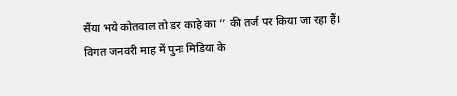सैंया भये कोतवाल तो डर काहे का ’’ की तर्ज पर किया जा रहा हैं। विगत जनवरी माह में पुनः मिडिया के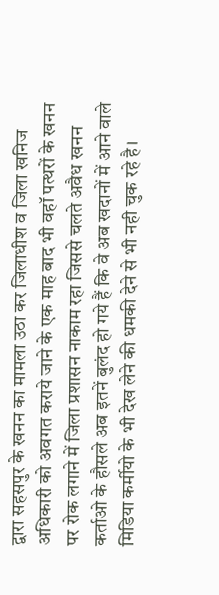द्वारा सहसपुर के खनन का मामला उठा कर जिलाधीश व जिला खनिज अधिकारी को अवगत कराये जाने के एक माह बाद भी वहॉ पत्थरों के खनन पर रोक लगाने में जिला प्रशासन नाकाम रहा जिससे चलते अवैध खनन कर्ताओ के हौसले अब इतनें बुलंद हो गये हैं कि वे अब खदानों में आने वाले मिडिया कर्मीयो के भी देख लेने की धमकी देने से भी नही चुक रहे है।